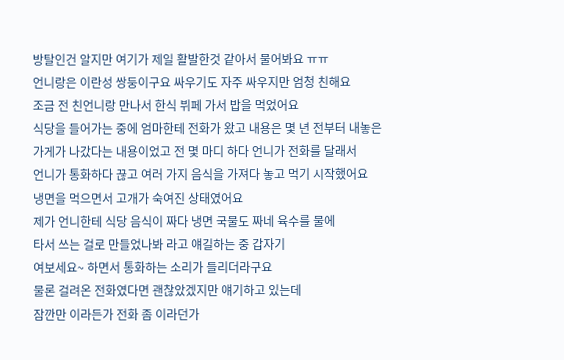방탈인건 알지만 여기가 제일 활발한것 같아서 물어봐요 ㅠㅠ
언니랑은 이란성 쌍둥이구요 싸우기도 자주 싸우지만 엄청 친해요
조금 전 친언니랑 만나서 한식 뷔페 가서 밥을 먹었어요
식당을 들어가는 중에 엄마한테 전화가 왔고 내용은 몇 년 전부터 내놓은
가게가 나갔다는 내용이었고 전 몇 마디 하다 언니가 전화를 달래서
언니가 통화하다 끊고 여러 가지 음식을 가져다 놓고 먹기 시작했어요
냉면을 먹으면서 고개가 숙여진 상태였어요
제가 언니한테 식당 음식이 짜다 냉면 국물도 짜네 육수를 물에
타서 쓰는 걸로 만들었나봐 라고 얘길하는 중 갑자기
여보세요~ 하면서 통화하는 소리가 들리더라구요
물론 걸려온 전화였다면 괜찮았겠지만 얘기하고 있는데
잠깐만 이라든가 전화 좀 이라던가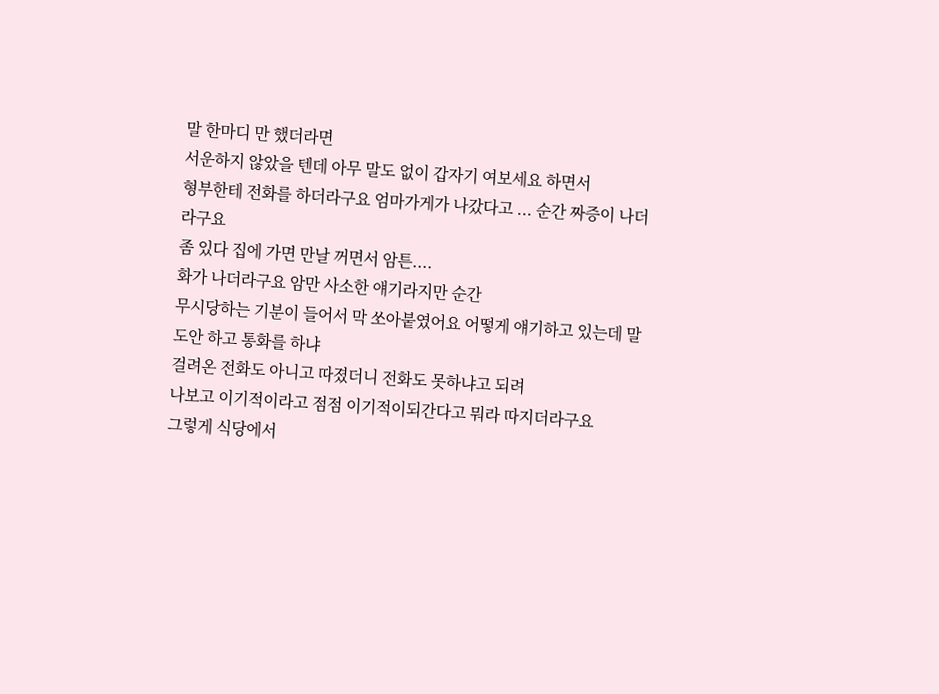말 한마디 만 했더라면
서운하지 않았을 텐데 아무 말도 없이 갑자기 여보세요 하면서
형부한테 전화를 하더라구요 엄마가게가 나갔다고 ... 순간 짜증이 나더라구요
좀 있다 집에 가면 만날 꺼면서 암튼....
화가 나더라구요 암만 사소한 얘기라지만 순간
무시당하는 기분이 들어서 막 쏘아붙였어요 어떻게 얘기하고 있는데 말도안 하고 통화를 하냐
걸려온 전화도 아니고 따졌더니 전화도 못하냐고 되려
나보고 이기적이라고 점점 이기적이되간다고 뭐라 따지더라구요
그렇게 식당에서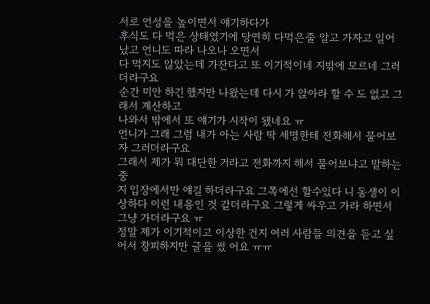서로 언성을 높이면서 얘기하다가
후식도 다 먹은 상태였기에 당연히 다먹은줄 알고 가자고 일어났고 언니도 따라 나오나 오면서
다 먹지도 않았는데 가잔다고 또 이기적이네 지밖에 모르네 그러더라구요
순간 미안 하긴 했지만 나왔는데 다시 가 앉아라 할 수 도 없고 그래서 계산하고
나와서 밖에서 또 얘기가 시작이 됐네요 ㅠ
언니가 그래 그럼 내가 아는 사람 딱 세명한테 전화해서 물어보자 그러더라구요
그래서 제가 뭐 대단한 거라고 전화까지 해서 물어보냐고 말하는 중
지 입장에서만 얘길 하더라구요 그쪽에선 할수있다 니 동생이 이상하다 이런 내용인 것 같더라구요 그렇게 싸우고 가라 하면서 그냥 가더라구요 ㅠ
정말 제가 이기적이고 이상한 건지 여러 사람들 의견을 듣고 싶어서 창피하지만 글을 썼 어요 ㅠㅠ